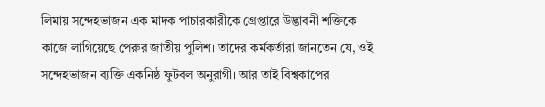লিমায় সন্দেহভাজন এক মাদক পাচারকারীকে গ্রেপ্তারে উদ্ভাবনী শক্তিকে কাজে লাগিয়েছে পেরুর জাতীয় পুলিশ। তাদের কর্মকর্তারা জানতেন যে, ওই সন্দেহভাজন ব্যক্তি একনিষ্ঠ ফুটবল অনুরাগী। আর তাই বিশ্বকাপের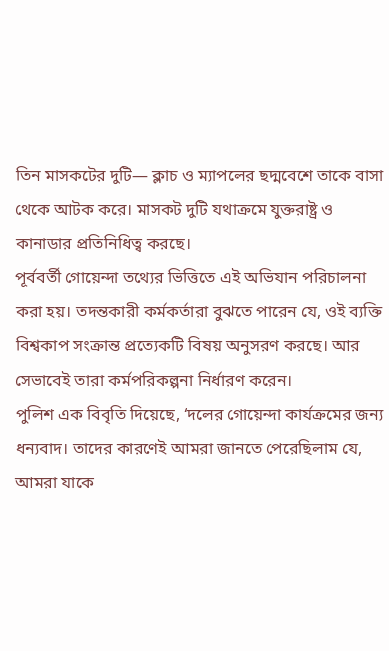তিন মাসকটের দুটি— ক্লাচ ও ম্যাপলের ছদ্মবেশে তাকে বাসা থেকে আটক করে। মাসকট দুটি যথাক্রমে যুক্তরাষ্ট্র ও কানাডার প্রতিনিধিত্ব করছে।
পূর্ববর্তী গোয়েন্দা তথ্যের ভিত্তিতে এই অভিযান পরিচালনা করা হয়। তদন্তকারী কর্মকর্তারা বুঝতে পারেন যে, ওই ব্যক্তি বিশ্বকাপ সংক্রান্ত প্রত্যেকটি বিষয় অনুসরণ করছে। আর সেভাবেই তারা কর্মপরিকল্পনা নির্ধারণ করেন।
পুলিশ এক বিবৃতি দিয়েছে, ‘দলের গোয়েন্দা কার্যক্রমের জন্য ধন্যবাদ। তাদের কারণেই আমরা জানতে পেরেছিলাম যে, আমরা যাকে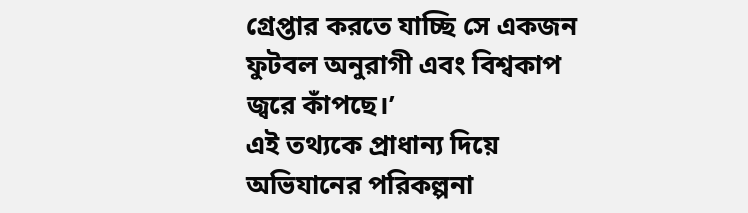গ্রেপ্তার করতে যাচ্ছি সে একজন ফুটবল অনুরাগী এবং বিশ্বকাপ জ্বরে কাঁপছে।’
এই তথ্যকে প্রাধান্য দিয়ে অভিযানের পরিকল্পনা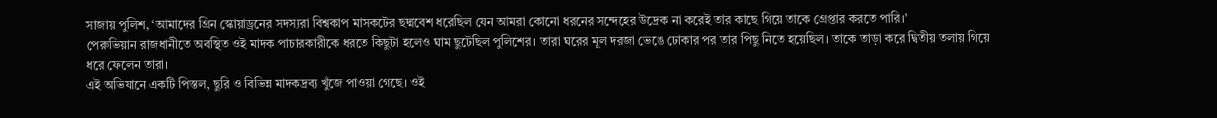সাজায় পুলিশ, ‘আমাদের গ্রিন স্কোয়াড্রনের সদস্যরা বিশ্বকাপ মাসকটের ছদ্মবেশ ধরেছিল যেন আমরা কোনো ধরনের সন্দেহের উদ্রেক না করেই তার কাছে গিয়ে তাকে গ্রেপ্তার করতে পারি।’
পেরুভিয়ান রাজধানীতে অবস্থিত ওই মাদক পাচারকারীকে ধরতে কিছুটা হলেও ঘাম ছুটেছিল পুলিশের। তারা ঘরের মূল দরজা ভেঙে ঢোকার পর তার পিছু নিতে হয়েছিল। তাকে তাড়া করে দ্বিতীয় তলায় গিয়ে ধরে ফেলেন তারা।
এই অভিযানে একটি পিস্তল, ছুরি ও বিভিন্ন মাদকদ্রব্য খুঁজে পাওয়া গেছে। ওই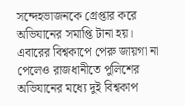সন্দেহভাজনকে গ্রেপ্তার করে অভিযানের সমাপ্তি টানা হয়।
এবারের বিশ্বকাপে পেরু জায়গা না পেলেও রাজধানীতে পুলিশের অভিযানের মধ্যে দুই বিশ্বকাপ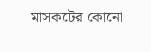মাসকটের কোনো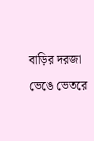বাড়ির দরজা ভেঙে ভেতরে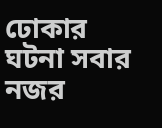ঢোকার ঘটনা সবার নজর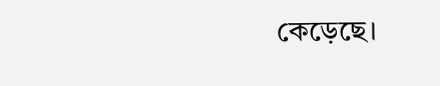কেড়েছে।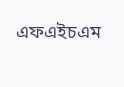এফএইচএম